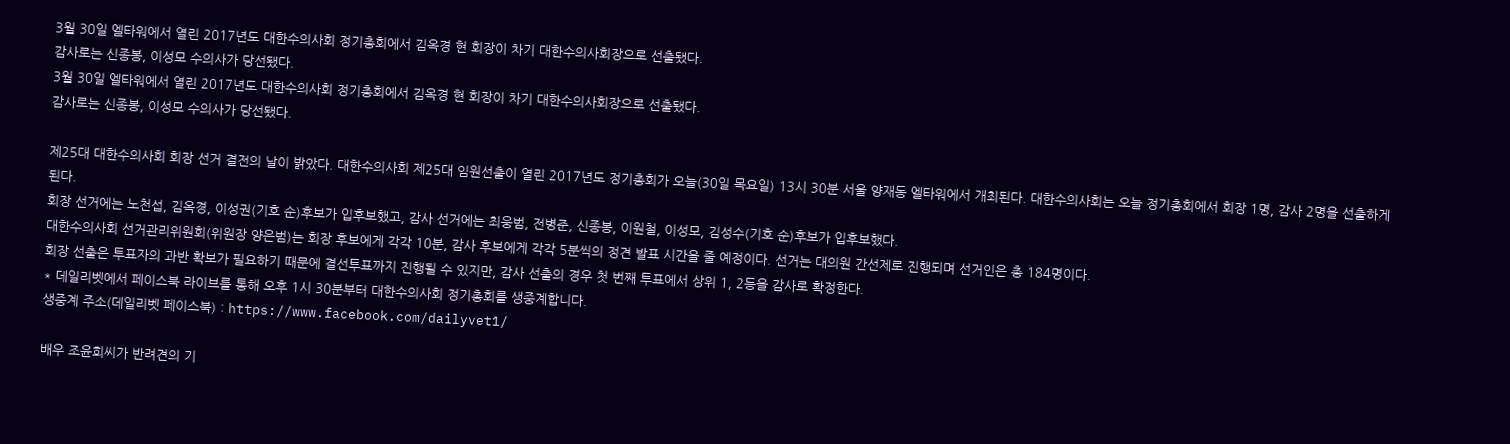3월 30일 엘타워에서 열린 2017년도 대한수의사회 정기총회에서 김옥경 현 회장이 차기 대한수의사회장으로 선출됐다.
감사로는 신종봉, 이성모 수의사가 당선됐다.
3월 30일 엘타워에서 열린 2017년도 대한수의사회 정기총회에서 김옥경 현 회장이 차기 대한수의사회장으로 선출됐다.
감사로는 신종봉, 이성모 수의사가 당선됐다.

제25대 대한수의사회 회장 선거 결전의 날이 밝았다. 대한수의사회 제25대 임원선출이 열린 2017년도 정기총회가 오늘(30일 목요일) 13시 30분 서울 양재동 엘타워에서 개최된다. 대한수의사회는 오늘 정기총회에서 회장 1명, 감사 2명을 선출하게 된다.
회장 선거에는 노천섭, 김옥경, 이성권(기호 순)후보가 입후보했고, 감사 선거에는 최웅범, 전병준, 신종봉, 이원철, 이성모, 김성수(기호 순)후보가 입후보했다.
대한수의사회 선거관리위원회(위원장 양은범)는 회장 후보에게 각각 10분, 감사 후보에게 각각 5분씩의 정견 발표 시간을 줄 예정이다. 선거는 대의원 간선제로 진행되며 선거인은 총 184명이다.
회장 선출은 투표자의 과반 확보가 필요하기 때문에 결선투표까지 진행될 수 있지만, 감사 선출의 경우 첫 번째 투표에서 상위 1, 2등을 감사로 확정한다.
* 데일리벳에서 페이스북 라이브를 통해 오후 1시 30분부터 대한수의사회 정기총회를 생중계합니다.
생중계 주소(데일리벳 페이스북) : https://www.facebook.com/dailyvet1/

배우 조윤희씨가 반려견의 기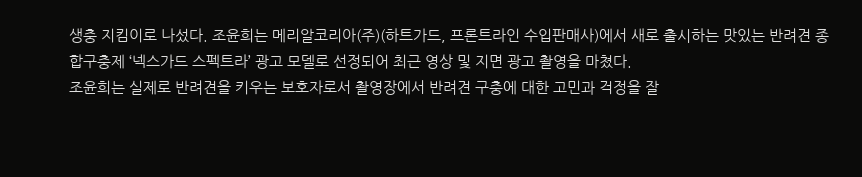생충 지킴이로 나섰다. 조윤희는 메리알코리아(주)(하트가드, 프론트라인 수입판매사)에서 새로 출시하는 맛있는 반려견 종합구충제 ‘넥스가드 스펙트라’ 광고 모델로 선정되어 최근 영상 및 지면 광고 촬영을 마쳤다.
조윤희는 실제로 반려견을 키우는 보호자로서 촬영장에서 반려견 구충에 대한 고민과 걱정을 잘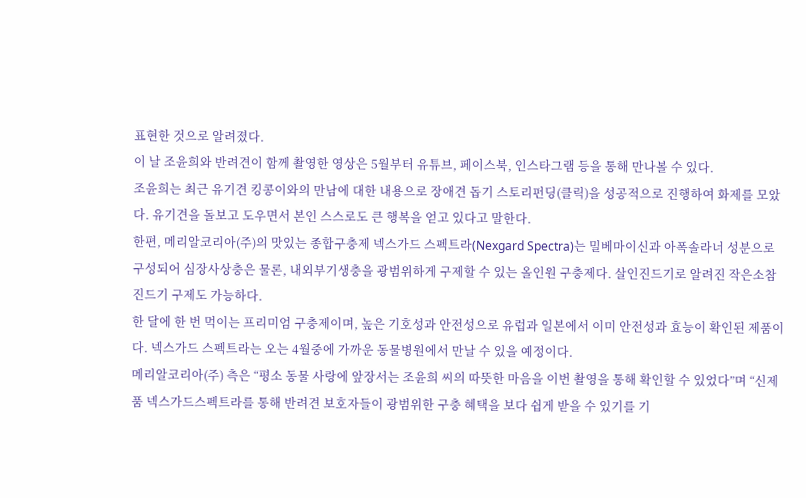표현한 것으로 알려졌다.
이 날 조윤희와 반려견이 함께 촬영한 영상은 5월부터 유튜브, 페이스북, 인스타그램 등을 통해 만나볼 수 있다.
조윤희는 최근 유기견 킹콩이와의 만남에 대한 내용으로 장애견 돕기 스토리펀딩(클릭)을 성공적으로 진행하여 화제를 모았다. 유기견을 돌보고 도우면서 본인 스스로도 큰 행복을 얻고 있다고 말한다.
한편, 메리알코리아(주)의 맛있는 종합구충제 넥스가드 스펙트라(Nexgard Spectra)는 밀베마이신과 아폭솔라너 성분으로 구성되어 심장사상충은 물론, 내외부기생충을 광범위하게 구제할 수 있는 올인원 구충제다. 살인진드기로 알려진 작은소참진드기 구제도 가능하다.
한 달에 한 번 먹이는 프리미엄 구충제이며, 높은 기호성과 안전성으로 유럽과 일본에서 이미 안전성과 효능이 확인된 제품이다. 넥스가드 스펙트라는 오는 4월중에 가까운 동물병원에서 만날 수 있을 예정이다.
메리알코리아(주) 측은 “평소 동물 사랑에 앞장서는 조윤희 씨의 따뜻한 마음을 이번 촬영을 통해 확인할 수 있었다”며 “신제품 넥스가드스펙트라를 통해 반려견 보호자들이 광범위한 구충 혜택을 보다 쉽게 받을 수 있기를 기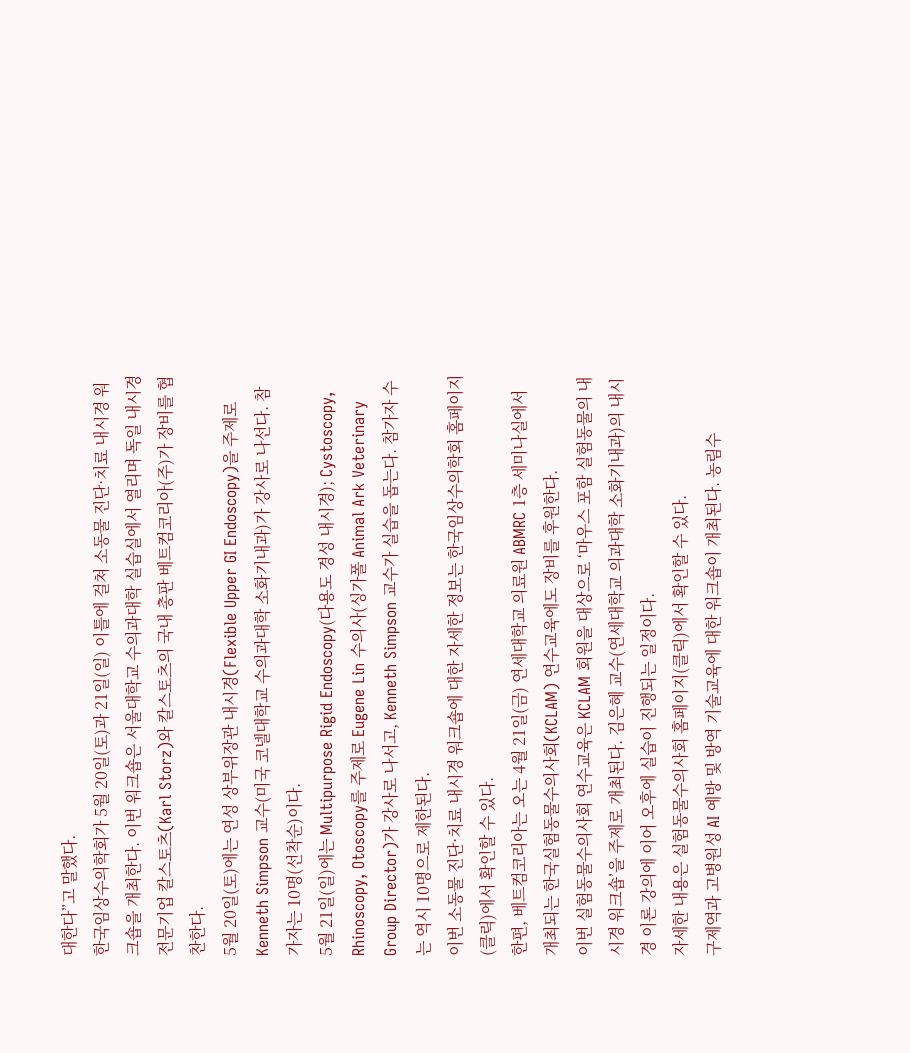대한다”고 말했다.
한국임상수의학회가 5월 20일(토)과 21일(일) 이틀에 걸쳐 소동물 진단·치료 내시경 워크숍을 개최한다. 이번 워크숍은 서울대학교 수의과대학 실습실에서 열리며 독일 내시경 전문기업 칼스토츠(Karl Storz)와 칼스토츠의 국내 총판 베트컴코리아(주)가 장비를 협찬한다.
5월 20일(토)에는 연성 상부위장관 내시경(Flexible Upper GI Endoscopy)을 주제로 Kenneth Simpson 교수(미국 코넬대학교 수의과대학 소화기내과)가 강사로 나선다. 참가자는 10명(선착순)이다.
5월 21일(일)에는 Multipurpose Rigid Endoscopy(다용도 경성 내시경); Cystoscopy, Rhinoscopy, Otoscopy를 주제로 Eugene Lin 수의사(싱가폴 Animal Ark Veterinary Group Director)가 강사로 나서고, Kenneth Simpson 교수가 실습을 돕는다. 참가자 수는 역시 10명으로 제한된다.
이번 소동물 진단·치료 내시경 워크숍에 대한 자세한 정보는 한국임상수의학회 홈페이지(클릭)에서 확인할 수 있다.
한편, 베트컴코리아는 오는 4월 21일(금) 연세대학교 의료원 ABMRC 1층 세미나실에서 개최되는 한국실험동물수의사회(KCLAM) 연수교육에도 장비를 후원한다.
이번 실험동물수의사회 연수교육은 KCLAM 회원을 대상으로 ‘마우스 포함 실험동물의 내시경 워크숍’을 주제로 개최된다. 김은혜 교수(연세대학교 의과대학 소화기내과)의 내시경 이론 강의에 이어 오후에 실습이 진행되는 일정이다.
자세한 내용은 실험동물수의사회 홈페이지(클릭)에서 확인할 수 있다.
구제역과 고병원성 AI 예방 및 방역 기술교육에 대한 워크숍이 개최된다. 농림수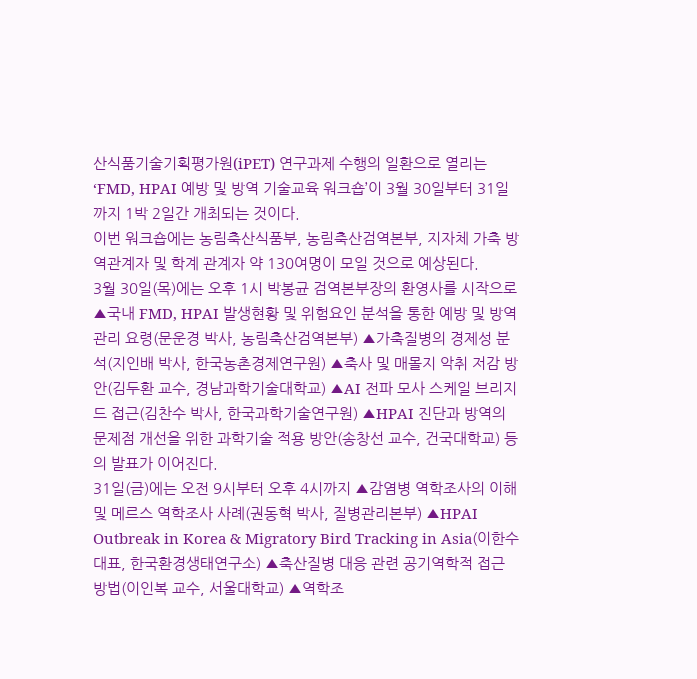산식품기술기획평가원(iPET) 연구과제 수행의 일환으로 열리는 ‘FMD, HPAI 예방 및 방역 기술교육 워크숍’이 3월 30일부터 31일까지 1박 2일간 개최되는 것이다.
이번 워크숍에는 농림축산식품부, 농림축산검역본부, 지자체 가축 방역관계자 및 학계 관계자 약 130여명이 모일 것으로 예상된다.
3월 30일(목)에는 오후 1시 박봉균 검역본부장의 환영사를 시작으로 ▲국내 FMD, HPAI 발생현황 및 위험요인 분석을 통한 예방 및 방역관리 요령(문운경 박사, 농림축산검역본부) ▲가축질병의 경제성 분석(지인배 박사, 한국농촌경제연구원) ▲축사 및 매몰지 악취 저감 방안(김두환 교수, 경남과학기술대학교) ▲AI 전파 모사 스케일 브리지드 접근(김찬수 박사, 한국과학기술연구원) ▲HPAI 진단과 방역의 문제점 개선을 위한 과학기술 적용 방안(송창선 교수, 건국대학교) 등의 발표가 이어진다.
31일(금)에는 오전 9시부터 오후 4시까지 ▲감염병 역학조사의 이해 및 메르스 역학조사 사례(권동혁 박사, 질병관리본부) ▲HPAI Outbreak in Korea & Migratory Bird Tracking in Asia(이한수 대표, 한국환경생태연구소) ▲축산질병 대응 관련 공기역학적 접근 방법(이인복 교수, 서울대학교) ▲역학조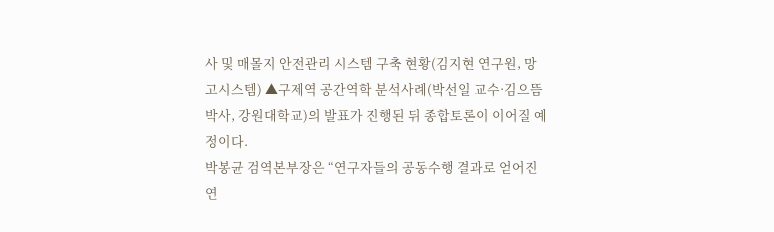사 및 매몰지 안전관리 시스템 구축 현황(김지현 연구원, 망고시스템) ▲구제역 공간역학 분석사례(박선일 교수·김으뜸 박사, 강원대학교)의 발표가 진행된 뒤 종합토론이 이어질 예정이다.
박봉균 검역본부장은 “연구자들의 공동수행 결과로 얻어진 연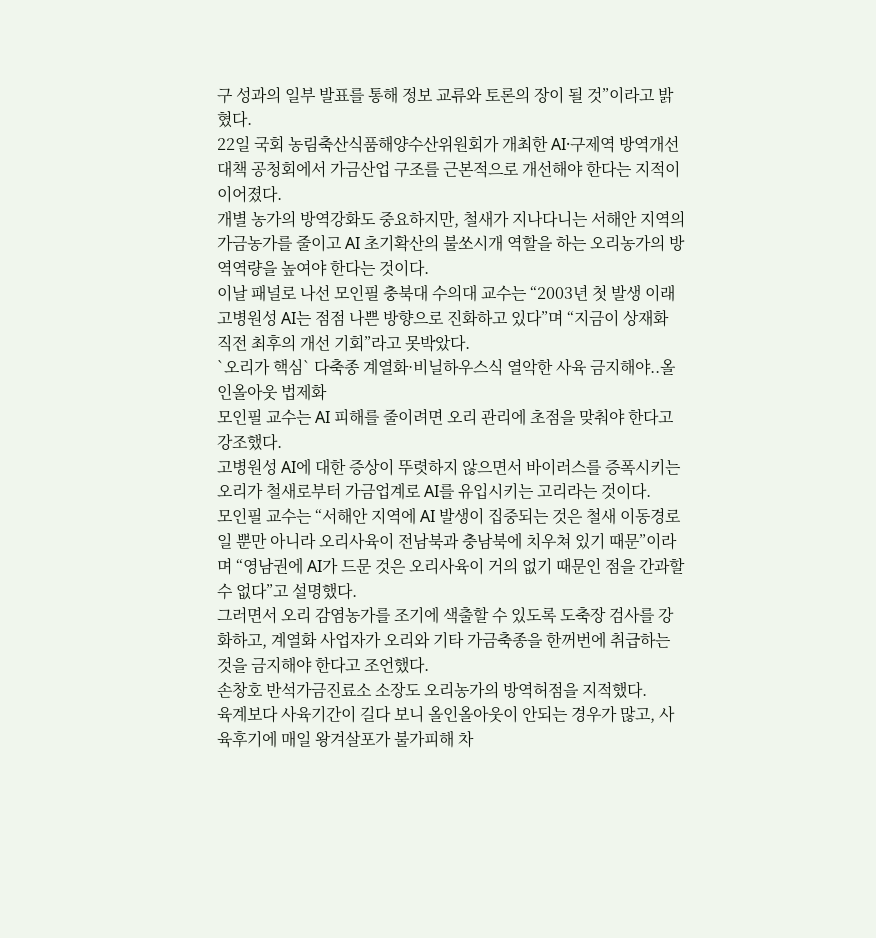구 성과의 일부 발표를 통해 정보 교류와 토론의 장이 될 것”이라고 밝혔다.
22일 국회 농림축산식품해양수산위원회가 개최한 AI·구제역 방역개선대책 공청회에서 가금산업 구조를 근본적으로 개선해야 한다는 지적이 이어졌다.
개별 농가의 방역강화도 중요하지만, 철새가 지나다니는 서해안 지역의 가금농가를 줄이고 AI 초기확산의 불쏘시개 역할을 하는 오리농가의 방역역량을 높여야 한다는 것이다.
이날 패널로 나선 모인필 충북대 수의대 교수는 “2003년 첫 발생 이래 고병원성 AI는 점점 나쁜 방향으로 진화하고 있다”며 “지금이 상재화 직전 최후의 개선 기회”라고 못박았다.
`오리가 핵심` 다축종 계열화·비닐하우스식 열악한 사육 금지해야..올인올아웃 법제화
모인필 교수는 AI 피해를 줄이려면 오리 관리에 초점을 맞춰야 한다고 강조했다.
고병원성 AI에 대한 증상이 뚜렷하지 않으면서 바이러스를 증폭시키는 오리가 철새로부터 가금업계로 AI를 유입시키는 고리라는 것이다.
모인필 교수는 “서해안 지역에 AI 발생이 집중되는 것은 철새 이동경로일 뿐만 아니라 오리사육이 전남북과 충남북에 치우쳐 있기 때문”이라며 “영남권에 AI가 드문 것은 오리사육이 거의 없기 때문인 점을 간과할 수 없다”고 설명했다.
그러면서 오리 감염농가를 조기에 색출할 수 있도록 도축장 검사를 강화하고, 계열화 사업자가 오리와 기타 가금축종을 한꺼번에 취급하는 것을 금지해야 한다고 조언했다.
손창호 반석가금진료소 소장도 오리농가의 방역허점을 지적했다.
육계보다 사육기간이 길다 보니 올인올아웃이 안되는 경우가 많고, 사육후기에 매일 왕겨살포가 불가피해 차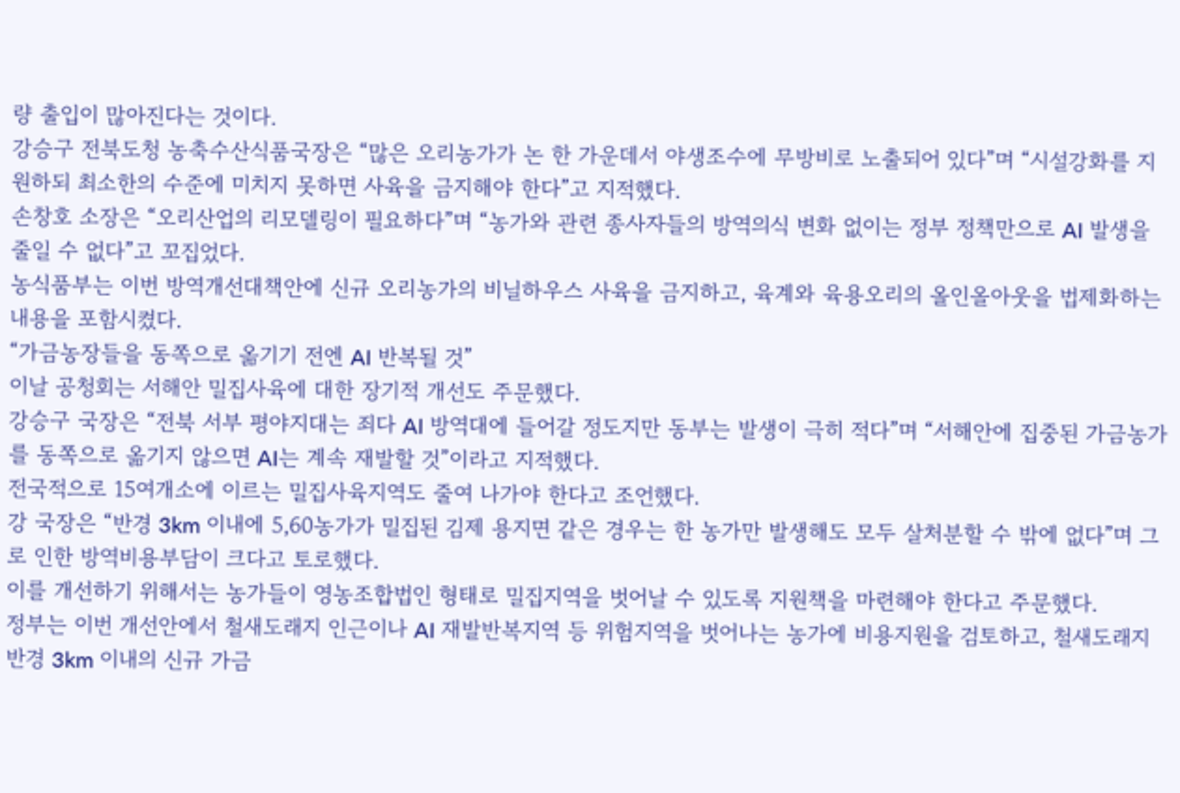량 출입이 많아진다는 것이다.
강승구 전북도청 농축수산식품국장은 “많은 오리농가가 논 한 가운데서 야생조수에 무방비로 노출되어 있다”며 “시설강화를 지원하되 최소한의 수준에 미치지 못하면 사육을 금지해야 한다”고 지적했다.
손창호 소장은 “오리산업의 리모델링이 필요하다”며 “농가와 관련 종사자들의 방역의식 변화 없이는 정부 정책만으로 AI 발생을 줄일 수 없다”고 꼬집었다.
농식품부는 이번 방역개선대책안에 신규 오리농가의 비닐하우스 사육을 금지하고, 육계와 육용오리의 올인올아웃을 법제화하는 내용을 포함시켰다.
“가금농장들을 동쪽으로 옮기기 전엔 AI 반복될 것”
이날 공청회는 서해안 밀집사육에 대한 장기적 개선도 주문했다.
강승구 국장은 “전북 서부 평야지대는 죄다 AI 방역대에 들어갈 정도지만 동부는 발생이 극히 적다”며 “서해안에 집중된 가금농가를 동쪽으로 옮기지 않으면 AI는 계속 재발할 것”이라고 지적했다.
전국적으로 15여개소에 이르는 밀집사육지역도 줄여 나가야 한다고 조언했다.
강 국장은 “반경 3km 이내에 5,60농가가 밀집된 김제 용지면 같은 경우는 한 농가만 발생해도 모두 살처분할 수 밖에 없다”며 그로 인한 방역비용부담이 크다고 토로했다.
이를 개선하기 위해서는 농가들이 영농조합법인 형태로 밀집지역을 벗어날 수 있도록 지원책을 마련해야 한다고 주문했다.
정부는 이번 개선안에서 철새도래지 인근이나 AI 재발반복지역 등 위험지역을 벗어나는 농가에 비용지원을 검토하고, 철새도래지 반경 3km 이내의 신규 가금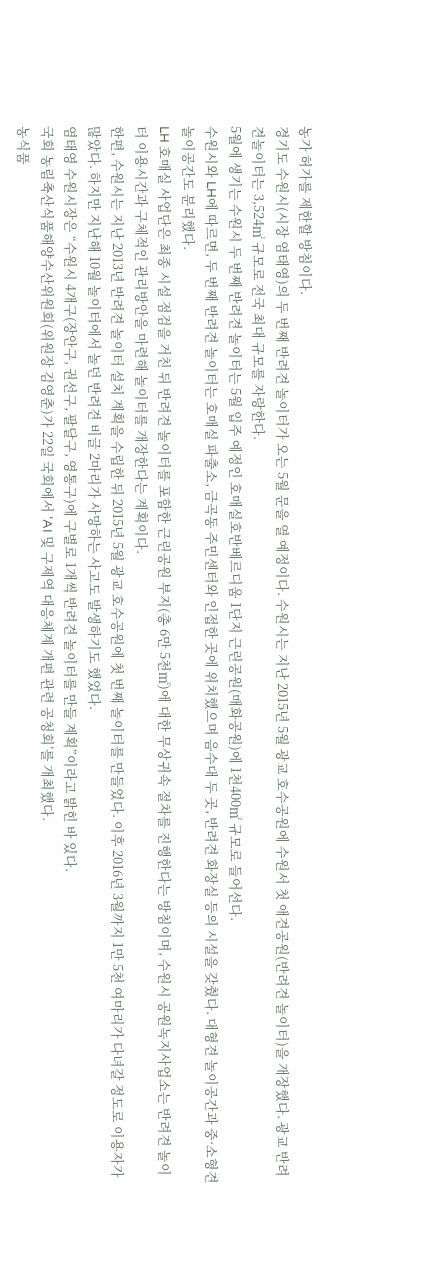농가 허가를 제한할 방침이다.
경기도 수원시(시장 염태영)의 두 번째 반려견 놀이터가 오는 5월 문을 열 예정이다. 수원시는 지난 2015년 5월 광교 호수공원에 수원서 첫 애견공원(반려견 놀이터)을 개장했다. 광교 반려견놀이터는 3,524㎡ 규모로 전국 최대 규모를 자랑한다.
5월에 생기는 수원시 두 번째 반려견 놀이터는 5월 입주 예정인 호매실호반베르디움 1단지 근린공원(매화공원)에 1천400㎡ 규모로 들어선다.
수원시와 LH에 따르면, 두 번째 반려견 놀이터는 호매실 파출소, 금곡동 주민센터와 인접한 곳에 위치했으며 음수대 두 곳, 반려견 화장실 등의 시설을 갖췄다. 대형견 놀이공간과 중·소형견 놀이공간도 분리했다.
LH 호매실 사업단은 최종 시설 점검을 거친 뒤 반려견 놀이터를 포함한 근린공원 부지(총 6만 5천㎡)에 대한 무상귀속 절차를 진행한다는 방침이며, 수원시 공원녹지사업소는 반려견 놀이터 이용시간과 구체적인 관리방안을 마련해 놀이터를 개장한다는 계획이다.
한편, 수원시는 지난 2013년 반려견 놀이터 설치 계획을 수립한 뒤 2015년 5월 광교 호수공원에 첫 번째 놀이터를 만들었다. 이후 2016년 3월까지 1만 5천 여마리가 다녀갈 정도로 이용자가 많았다. 하지만 지난해 10월 놀이터에서 놀던 반려견 비글 2마리가 사망하는 사고도 발생하기도 했었다.
염태영 수원시장은 “수원시 4개구(장안구, 권선구, 팔달구, 영통구)에 구별로 1개씩 반려견 놀이터를 만들 계획”이라고 밝힌 바 있다.
국회 농림축산식품해양수산위원회(위원장 김영춘)가 22일 국회에서 ‘AI 및 구제역 대응체계 개편 관련 공청회’를 개최했다.
농식품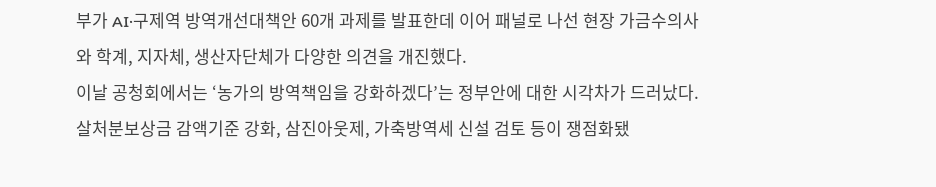부가 AI·구제역 방역개선대책안 60개 과제를 발표한데 이어 패널로 나선 현장 가금수의사와 학계, 지자체, 생산자단체가 다양한 의견을 개진했다.
이날 공청회에서는 ‘농가의 방역책임을 강화하겠다’는 정부안에 대한 시각차가 드러났다. 살처분보상금 감액기준 강화, 삼진아웃제, 가축방역세 신설 검토 등이 쟁점화됐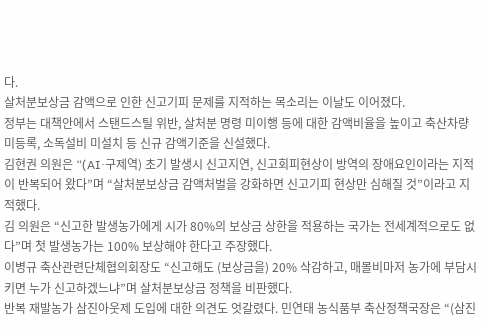다.
살처분보상금 감액으로 인한 신고기피 문제를 지적하는 목소리는 이날도 이어졌다.
정부는 대책안에서 스탠드스틸 위반, 살처분 명령 미이행 등에 대한 감액비율을 높이고 축산차량 미등록, 소독설비 미설치 등 신규 감액기준을 신설했다.
김현권 의원은 “(AI·구제역) 초기 발생시 신고지연, 신고회피현상이 방역의 장애요인이라는 지적이 반복되어 왔다”며 “살처분보상금 감액처벌을 강화하면 신고기피 현상만 심해질 것”이라고 지적했다.
김 의원은 “신고한 발생농가에게 시가 80%의 보상금 상한을 적용하는 국가는 전세계적으로도 없다”며 첫 발생농가는 100% 보상해야 한다고 주장했다.
이병규 축산관련단체협의회장도 “신고해도 (보상금을) 20% 삭감하고, 매몰비마저 농가에 부담시키면 누가 신고하겠느냐”며 살처분보상금 정책을 비판했다.
반복 재발농가 삼진아웃제 도입에 대한 의견도 엇갈렸다. 민연태 농식품부 축산정책국장은 “(삼진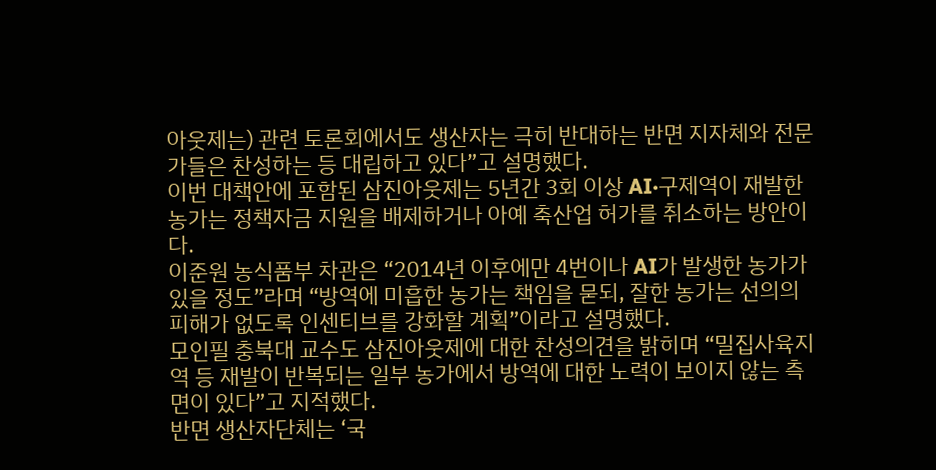아웃제는) 관련 토론회에서도 생산자는 극히 반대하는 반면 지자체와 전문가들은 찬성하는 등 대립하고 있다”고 설명했다.
이번 대책안에 포함된 삼진아웃제는 5년간 3회 이상 AI·구제역이 재발한 농가는 정책자금 지원을 배제하거나 아예 축산업 허가를 취소하는 방안이다.
이준원 농식품부 차관은 “2014년 이후에만 4번이나 AI가 발생한 농가가 있을 정도”라며 “방역에 미흡한 농가는 책임을 묻되, 잘한 농가는 선의의 피해가 없도록 인센티브를 강화할 계획”이라고 설명했다.
모인필 충북대 교수도 삼진아웃제에 대한 찬성의견을 밝히며 “밀집사육지역 등 재발이 반복되는 일부 농가에서 방역에 대한 노력이 보이지 않는 측면이 있다”고 지적했다.
반면 생산자단체는 ‘국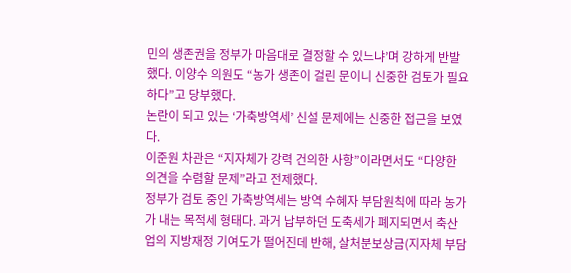민의 생존권을 정부가 마음대로 결정할 수 있느냐’며 강하게 반발했다. 이양수 의원도 “농가 생존이 걸린 문이니 신중한 검토가 필요하다”고 당부했다.
논란이 되고 있는 ‘가축방역세’ 신설 문제에는 신중한 접근을 보였다.
이준원 차관은 “지자체가 강력 건의한 사항”이라면서도 “다양한 의견을 수렴할 문제”라고 전제했다.
정부가 검토 중인 가축방역세는 방역 수혜자 부담원칙에 따라 농가가 내는 목적세 형태다. 과거 납부하던 도축세가 폐지되면서 축산업의 지방재정 기여도가 떨어진데 반해, 살처분보상금(지자체 부담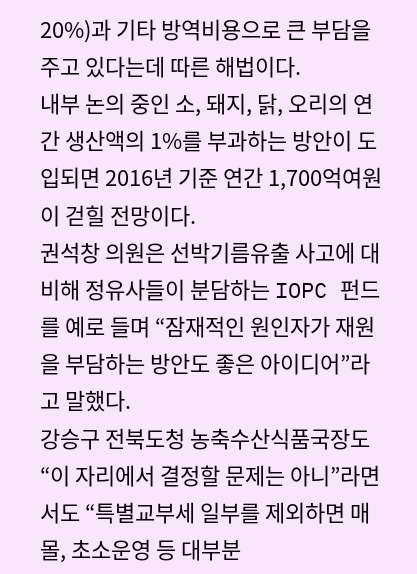20%)과 기타 방역비용으로 큰 부담을 주고 있다는데 따른 해법이다.
내부 논의 중인 소, 돼지, 닭, 오리의 연간 생산액의 1%를 부과하는 방안이 도입되면 2016년 기준 연간 1,700억여원이 걷힐 전망이다.
권석창 의원은 선박기름유출 사고에 대비해 정유사들이 분담하는 IOPC 펀드를 예로 들며 “잠재적인 원인자가 재원을 부담하는 방안도 좋은 아이디어”라고 말했다.
강승구 전북도청 농축수산식품국장도 “이 자리에서 결정할 문제는 아니”라면서도 “특별교부세 일부를 제외하면 매몰, 초소운영 등 대부분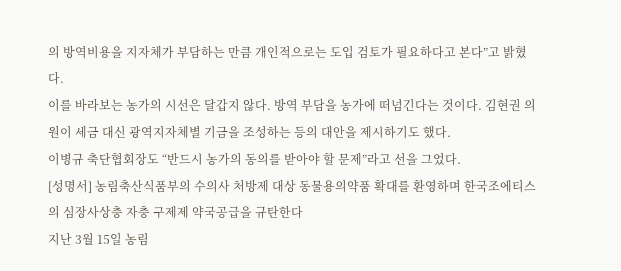의 방역비용을 지자체가 부담하는 만큼 개인적으로는 도입 검토가 필요하다고 본다”고 밝혔다.
이를 바라보는 농가의 시선은 달갑지 않다. 방역 부담을 농가에 떠넘긴다는 것이다. 김현권 의원이 세금 대신 광역지자체별 기금을 조성하는 등의 대안을 제시하기도 했다.
이병규 축단협회장도 “반드시 농가의 동의를 받아야 할 문제”라고 선을 그었다.
[성명서] 농림축산식품부의 수의사 처방제 대상 동물용의약품 확대를 환영하며 한국조에티스의 심장사상충 자충 구제제 약국공급을 규탄한다
지난 3월 15일 농림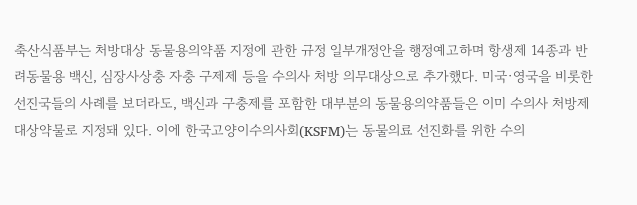축산식품부는 처방대상 동물용의약품 지정에 관한 규정 일부개정안을 행정예고하며 항생제 14종과 반려동물용 백신, 심장사상충 자충 구제제 등을 수의사 처방 의무대상으로 추가했다. 미국·영국을 비롯한 선진국들의 사례를 보더라도, 백신과 구충제를 포함한 대부분의 동물용의약품들은 이미 수의사 처방제 대상약물로 지정돼 있다. 이에 한국고양이수의사회(KSFM)는 동물의료 선진화를 위한 수의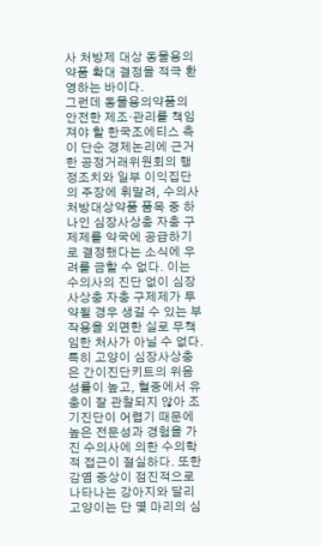사 처방제 대상 동물용의약품 확대 결정을 적극 환영하는 바이다.
그런데 동물용의약품의 안전한 제조·관리를 책임져야 할 한국조에티스 측이 단순 경제논리에 근거한 공정거래위원회의 행정조치와 일부 이익집단의 주장에 휘말려, 수의사 처방대상약품 품목 중 하나인 심장사상충 자충 구제제를 약국에 공급하기로 결정했다는 소식에 우려를 금할 수 없다. 이는 수의사의 진단 없이 심장사상충 자충 구제제가 투약될 경우 생길 수 있는 부작용을 외면한 실로 무책임한 처사가 아닐 수 없다.
특히 고양이 심장사상충은 간이진단키트의 위음성률이 높고, 혈중에서 유충이 잘 관찰되지 않아 조기진단이 어렵기 때문에 높은 전문성과 경험을 가진 수의사에 의한 수의학적 접근이 절실하다. 또한 감염 증상이 점진적으로 나타나는 강아지와 달리 고양이는 단 몇 마리의 심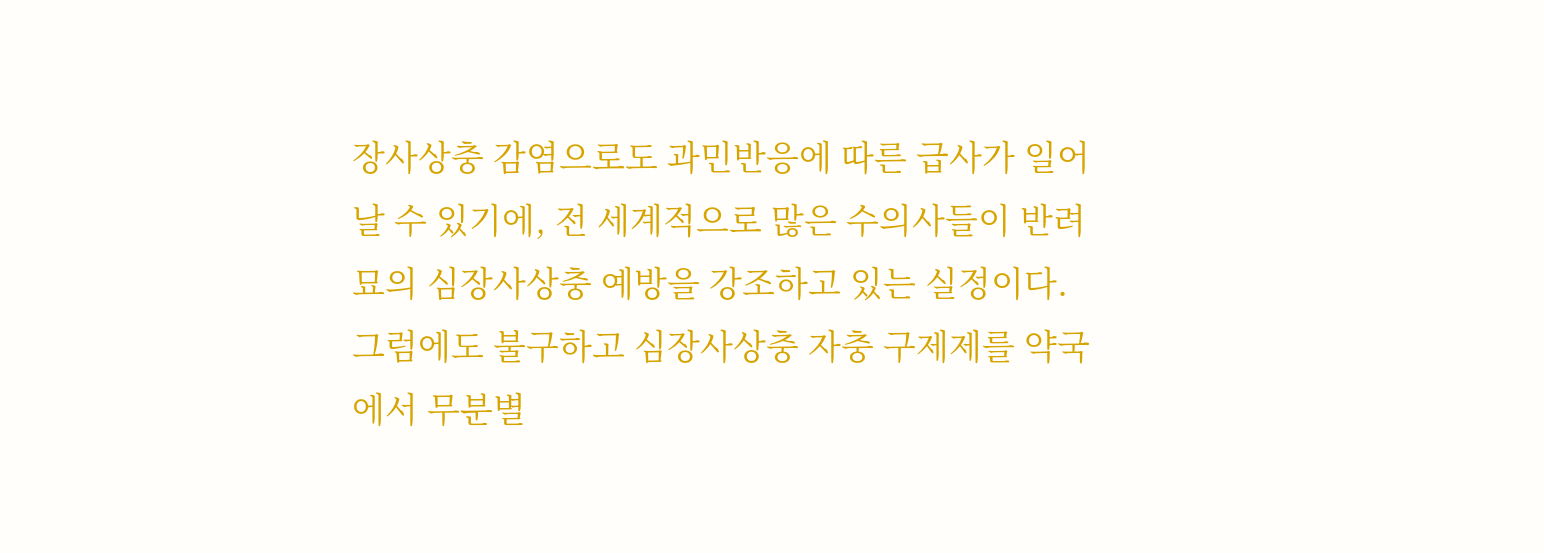장사상충 감염으로도 과민반응에 따른 급사가 일어날 수 있기에, 전 세계적으로 많은 수의사들이 반려묘의 심장사상충 예방을 강조하고 있는 실정이다.
그럼에도 불구하고 심장사상충 자충 구제제를 약국에서 무분별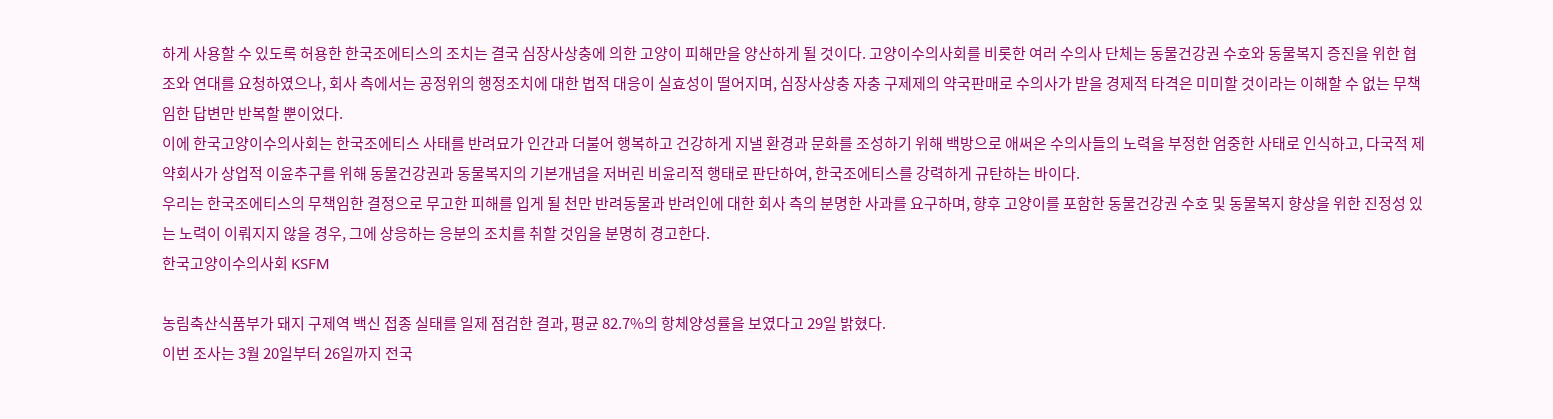하게 사용할 수 있도록 허용한 한국조에티스의 조치는 결국 심장사상충에 의한 고양이 피해만을 양산하게 될 것이다. 고양이수의사회를 비롯한 여러 수의사 단체는 동물건강권 수호와 동물복지 증진을 위한 협조와 연대를 요청하였으나, 회사 측에서는 공정위의 행정조치에 대한 법적 대응이 실효성이 떨어지며, 심장사상충 자충 구제제의 약국판매로 수의사가 받을 경제적 타격은 미미할 것이라는 이해할 수 없는 무책임한 답변만 반복할 뿐이었다.
이에 한국고양이수의사회는 한국조에티스 사태를 반려묘가 인간과 더불어 행복하고 건강하게 지낼 환경과 문화를 조성하기 위해 백방으로 애써온 수의사들의 노력을 부정한 엄중한 사태로 인식하고, 다국적 제약회사가 상업적 이윤추구를 위해 동물건강권과 동물복지의 기본개념을 저버린 비윤리적 행태로 판단하여, 한국조에티스를 강력하게 규탄하는 바이다.
우리는 한국조에티스의 무책임한 결정으로 무고한 피해를 입게 될 천만 반려동물과 반려인에 대한 회사 측의 분명한 사과를 요구하며, 향후 고양이를 포함한 동물건강권 수호 및 동물복지 향상을 위한 진정성 있는 노력이 이뤄지지 않을 경우, 그에 상응하는 응분의 조치를 취할 것임을 분명히 경고한다.
한국고양이수의사회 KSFM

농림축산식품부가 돼지 구제역 백신 접종 실태를 일제 점검한 결과, 평균 82.7%의 항체양성률을 보였다고 29일 밝혔다.
이번 조사는 3월 20일부터 26일까지 전국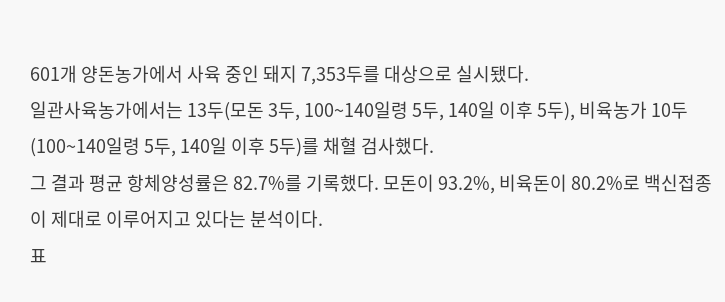601개 양돈농가에서 사육 중인 돼지 7,353두를 대상으로 실시됐다.
일관사육농가에서는 13두(모돈 3두, 100~140일령 5두, 140일 이후 5두), 비육농가 10두(100~140일령 5두, 140일 이후 5두)를 채혈 검사했다.
그 결과 평균 항체양성률은 82.7%를 기록했다. 모돈이 93.2%, 비육돈이 80.2%로 백신접종이 제대로 이루어지고 있다는 분석이다.
표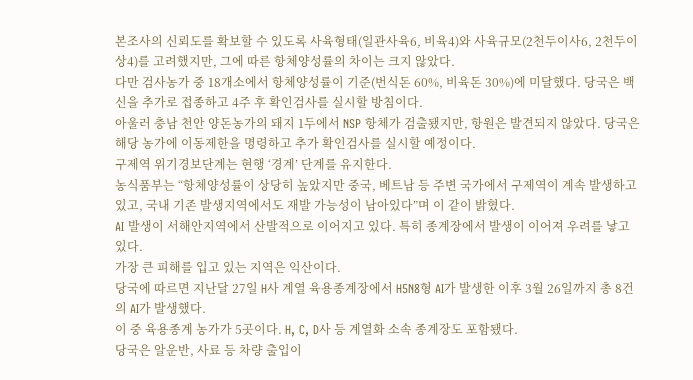본조사의 신뢰도를 확보할 수 있도록 사육형태(일관사육6, 비육4)와 사육규모(2천두이사6, 2천두이상4)를 고려했지만, 그에 따른 항체양성률의 차이는 크지 않았다.
다만 검사농가 중 18개소에서 항체양성률이 기준(번식돈 60%, 비육돈 30%)에 미달했다. 당국은 백신을 추가로 접종하고 4주 후 확인검사를 실시할 방침이다.
아울러 충남 천안 양돈농가의 돼지 1두에서 NSP 항체가 검출됐지만, 항원은 발견되지 않았다. 당국은 해당 농가에 이동제한을 명령하고 추가 확인검사를 실시할 예정이다.
구제역 위기경보단계는 현행 ‘경계’ 단계를 유지한다.
농식품부는 “항체양성률이 상당히 높았지만 중국, 베트남 등 주변 국가에서 구제역이 계속 발생하고 있고, 국내 기존 발생지역에서도 재발 가능성이 남아있다”며 이 같이 밝혔다.
AI 발생이 서해안지역에서 산발적으로 이어지고 있다. 특히 종계장에서 발생이 이어져 우려를 낳고 있다.
가장 큰 피해를 입고 있는 지역은 익산이다.
당국에 따르면 지난달 27일 H사 계열 육용종계장에서 H5N8형 AI가 발생한 이후 3월 26일까지 총 8건의 AI가 발생했다.
이 중 육용종계 농가가 5곳이다. H, C, D사 등 계열화 소속 종계장도 포함됐다.
당국은 알운반, 사료 등 차량 출입이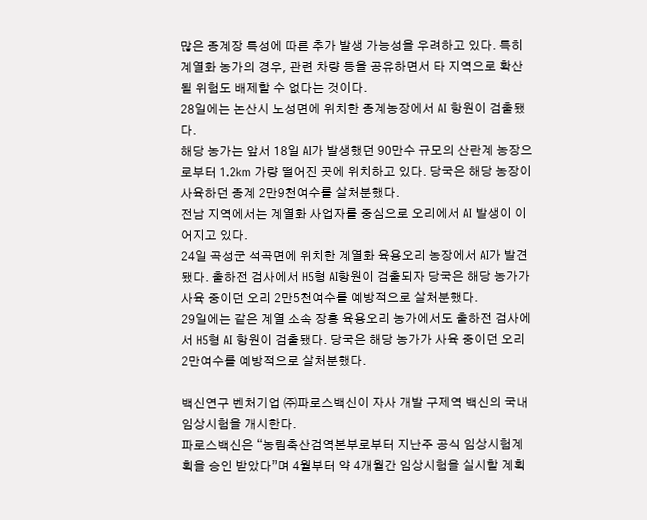많은 종계장 특성에 따른 추가 발생 가능성을 우려하고 있다. 특히 계열화 농가의 경우, 관련 차량 등을 공유하면서 타 지역으로 확산될 위험도 배제할 수 없다는 것이다.
28일에는 논산시 노성면에 위치한 종계농장에서 AI 항원이 검출됐다.
해당 농가는 앞서 18일 AI가 발생했던 90만수 규모의 산란계 농장으로부터 1.2km 가량 떨어진 곳에 위치하고 있다. 당국은 해당 농장이 사육하던 종계 2만9천여수를 살처분했다.
전남 지역에서는 계열화 사업자를 중심으로 오리에서 AI 발생이 이어지고 있다.
24일 곡성군 석곡면에 위치한 계열화 육용오리 농장에서 AI가 발견됐다. 출하전 검사에서 H5형 AI항원이 검출되자 당국은 해당 농가가 사육 중이던 오리 2만5천여수를 예방적으로 살처분했다.
29일에는 같은 계열 소속 장흥 육용오리 농가에서도 출하전 검사에서 H5형 AI 항원이 검출됐다. 당국은 해당 농가가 사육 중이던 오리 2만여수를 예방적으로 살처분했다.

백신연구 벤처기업 ㈜파로스백신이 자사 개발 구제역 백신의 국내 임상시험을 개시한다.
파로스백신은 “농림축산검역본부로부터 지난주 공식 임상시험계획을 승인 받았다”며 4월부터 약 4개월간 임상시험을 실시할 계획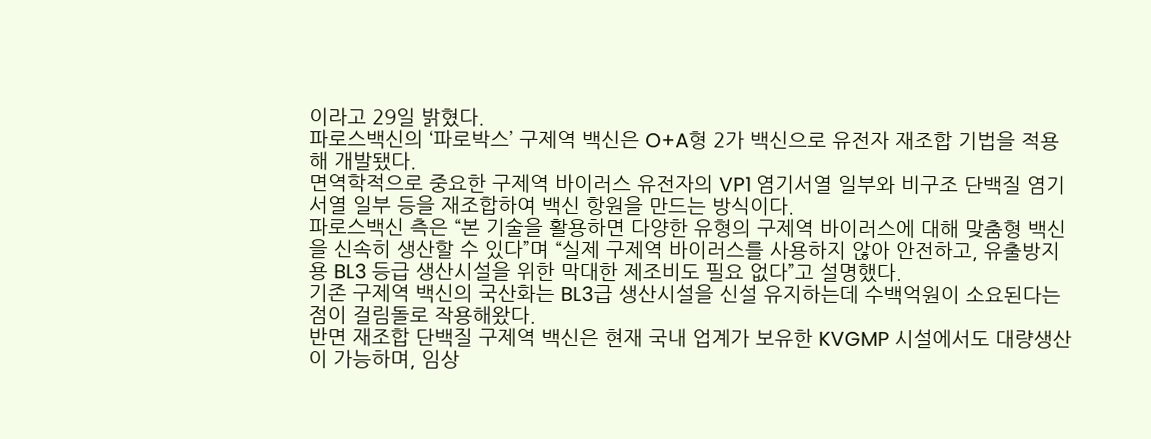이라고 29일 밝혔다.
파로스백신의 ‘파로박스’ 구제역 백신은 O+A형 2가 백신으로 유전자 재조합 기법을 적용해 개발됐다.
면역학적으로 중요한 구제역 바이러스 유전자의 VP1 염기서열 일부와 비구조 단백질 염기서열 일부 등을 재조합하여 백신 항원을 만드는 방식이다.
파로스백신 측은 “본 기술을 활용하면 다양한 유형의 구제역 바이러스에 대해 맞춤형 백신을 신속히 생산할 수 있다”며 “실제 구제역 바이러스를 사용하지 않아 안전하고, 유출방지용 BL3 등급 생산시설을 위한 막대한 제조비도 필요 없다”고 설명했다.
기존 구제역 백신의 국산화는 BL3급 생산시설을 신설 유지하는데 수백억원이 소요된다는 점이 걸림돌로 작용해왔다.
반면 재조합 단백질 구제역 백신은 현재 국내 업계가 보유한 KVGMP 시설에서도 대량생산이 가능하며, 임상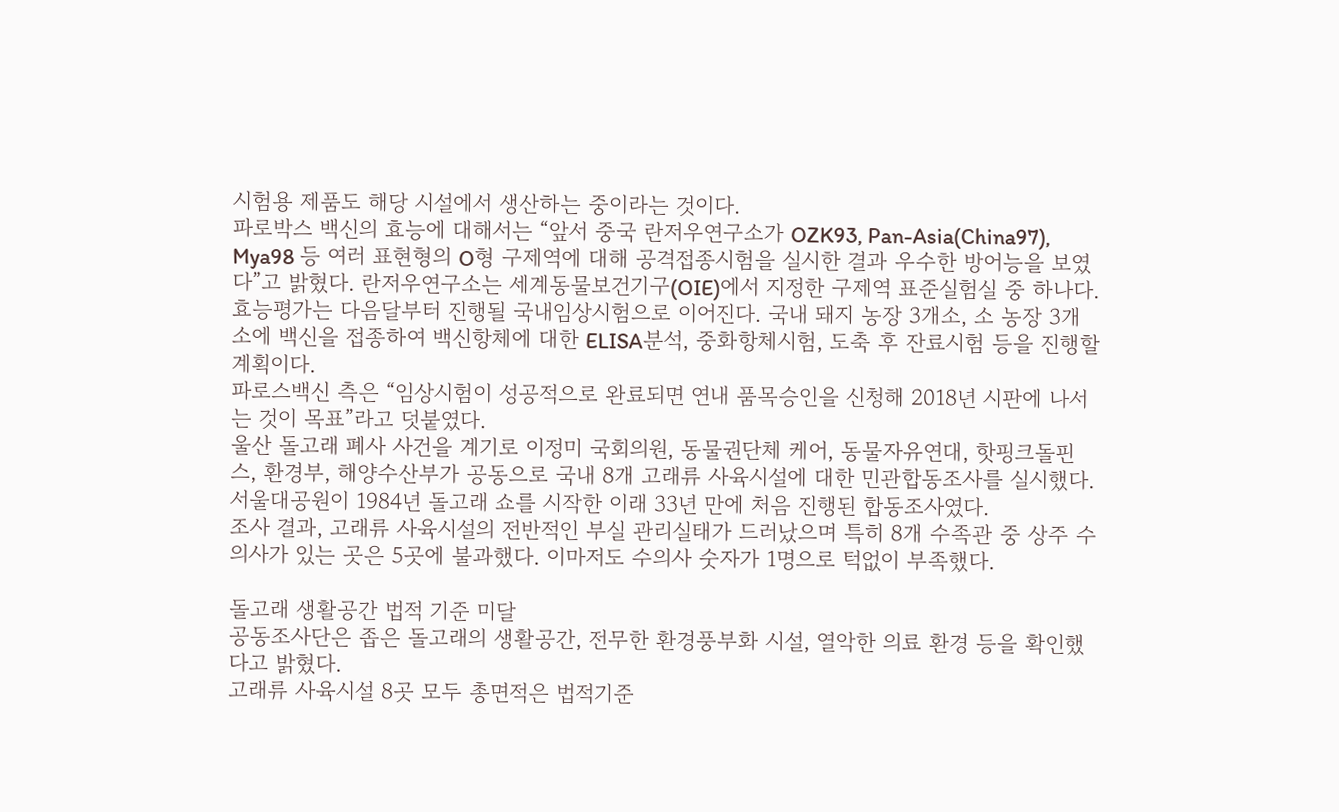시험용 제품도 해당 시설에서 생산하는 중이라는 것이다.
파로박스 백신의 효능에 대해서는 “앞서 중국 란저우연구소가 OZK93, Pan-Asia(China97), Mya98 등 여러 표현형의 O형 구제역에 대해 공격접종시험을 실시한 결과 우수한 방어능을 보였다”고 밝혔다. 란저우연구소는 세계동물보건기구(OIE)에서 지정한 구제역 표준실험실 중 하나다.
효능평가는 다음달부터 진행될 국내임상시험으로 이어진다. 국내 돼지 농장 3개소, 소 농장 3개소에 백신을 접종하여 백신항체에 대한 ELISA분석, 중화항체시험, 도축 후 잔료시험 등을 진행할 계획이다.
파로스백신 측은 “임상시험이 성공적으로 완료되면 연내 품목승인을 신청해 2018년 시판에 나서는 것이 목표”라고 덧붙였다.
울산 돌고래 폐사 사건을 계기로 이정미 국회의원, 동물권단체 케어, 동물자유연대, 핫핑크돌핀스, 환경부, 해양수산부가 공동으로 국내 8개 고래류 사육시설에 대한 민관합동조사를 실시했다. 서울대공원이 1984년 돌고래 쇼를 시작한 이래 33년 만에 처음 진행된 합동조사였다.
조사 결과, 고래류 사육시설의 전반적인 부실 관리실태가 드러났으며 특히 8개 수족관 중 상주 수의사가 있는 곳은 5곳에 불과했다. 이마저도 수의사 숫자가 1명으로 턱없이 부족했다.

돌고래 생활공간 법적 기준 미달
공동조사단은 좁은 돌고래의 생활공간, 전무한 환경풍부화 시설, 열악한 의료 환경 등을 확인했다고 밝혔다.
고래류 사육시설 8곳 모두 총면적은 법적기준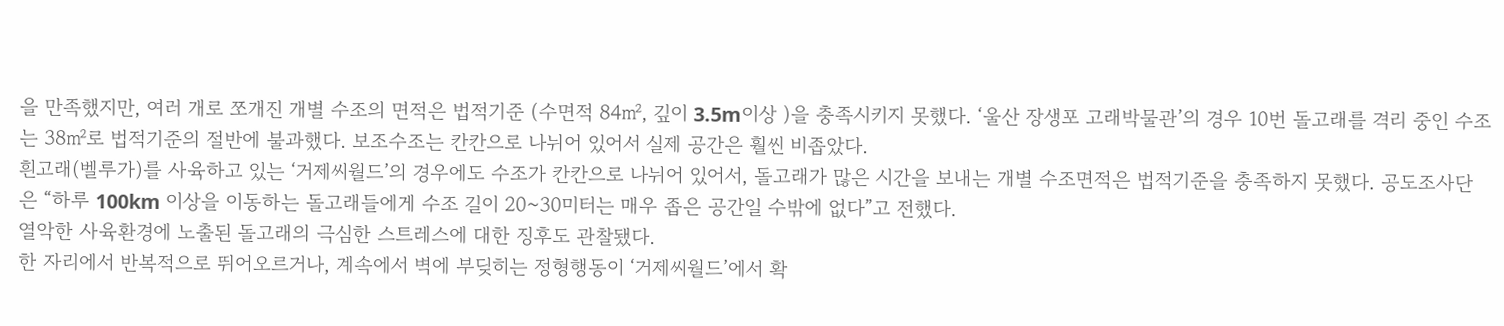을 만족했지만, 여러 개로 쪼개진 개별 수조의 면적은 법적기준 (수면적 84㎡, 깊이 3.5m이상 )을 충족시키지 못했다. ‘울산 장생포 고래박물관’의 경우 10번 돌고래를 격리 중인 수조는 38㎡로 법적기준의 절반에 불과했다. 보조수조는 칸칸으로 나뉘어 있어서 실제 공간은 훨씬 비좁았다.
흰고래(벨루가)를 사육하고 있는 ‘거제씨월드’의 경우에도 수조가 칸칸으로 나뉘어 있어서, 돌고래가 많은 시간을 보내는 개별 수조면적은 법적기준을 충족하지 못했다. 공도조사단은 “하루 100km 이상을 이동하는 돌고래들에게 수조 길이 20~30미터는 매우 좁은 공간일 수밖에 없다”고 전했다.
열악한 사육환경에 노출된 돌고래의 극심한 스트레스에 대한 징후도 관찰됐다.
한 자리에서 반복적으로 뛰어오르거나, 계속에서 벽에 부딪히는 정형행동이 ‘거제씨월드’에서 확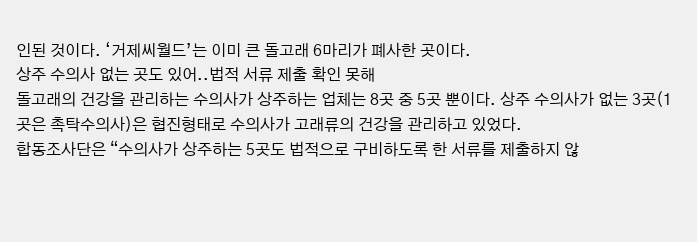인된 것이다. ‘거제씨월드’는 이미 큰 돌고래 6마리가 폐사한 곳이다.
상주 수의사 없는 곳도 있어..법적 서류 제출 확인 못해
돌고래의 건강을 관리하는 수의사가 상주하는 업체는 8곳 중 5곳 뿐이다. 상주 수의사가 없는 3곳(1곳은 촉탁수의사)은 협진형태로 수의사가 고래류의 건강을 관리하고 있었다.
합동조사단은 “수의사가 상주하는 5곳도 법적으로 구비하도록 한 서류를 제출하지 않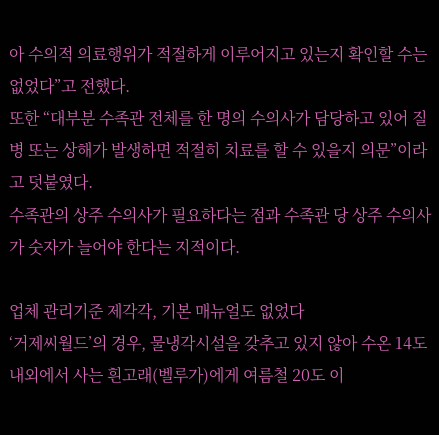아 수의적 의료행위가 적절하게 이루어지고 있는지 확인할 수는 없었다”고 전했다.
또한 “대부분 수족관 전체를 한 명의 수의사가 담당하고 있어 질병 또는 상해가 발생하면 적절히 치료를 할 수 있을지 의문”이라고 덧붙였다.
수족관의 상주 수의사가 필요하다는 점과 수족관 당 상주 수의사가 숫자가 늘어야 한다는 지적이다.

업체 관리기준 제각각, 기본 매뉴얼도 없었다
‘거제씨월드’의 경우, 물냉각시설을 갖추고 있지 않아 수온 14도 내외에서 사는 흰고래(벨루가)에게 여름철 20도 이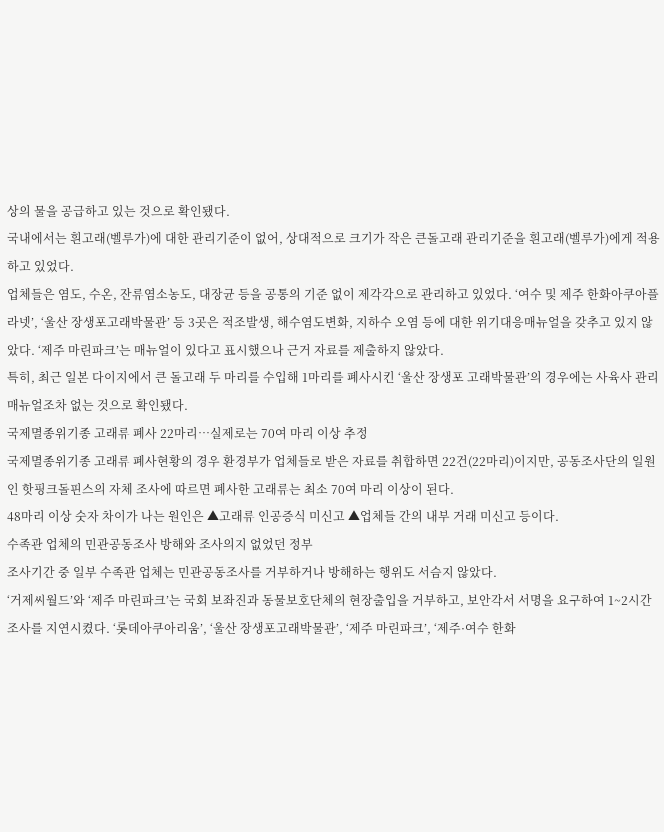상의 물을 공급하고 있는 것으로 확인됐다.
국내에서는 흰고래(벨루가)에 대한 관리기준이 없어, 상대적으로 크기가 작은 큰돌고래 관리기준을 흰고래(벨루가)에게 적용하고 있었다.
업체들은 염도, 수온, 잔류염소농도, 대장균 등을 공통의 기준 없이 제각각으로 관리하고 있었다. ‘여수 및 제주 한화아쿠아플라넷’, ‘울산 장생포고래박물관’ 등 3곳은 적조발생, 해수염도변화, 지하수 오염 등에 대한 위기대응매뉴얼을 갖추고 있지 않았다. ‘제주 마린파크’는 매뉴얼이 있다고 표시했으나 근거 자료를 제출하지 않았다.
특히, 최근 일본 다이지에서 큰 돌고래 두 마리를 수입해 1마리를 폐사시킨 ‘울산 장생포 고래박물관’의 경우에는 사육사 관리 매뉴얼조차 없는 것으로 확인됐다.
국제멸종위기종 고래류 폐사 22마리…실제로는 70여 마리 이상 추정
국제멸종위기종 고래류 폐사현황의 경우 환경부가 업체들로 받은 자료를 취합하면 22건(22마리)이지만, 공동조사단의 일원인 핫핑크돌핀스의 자체 조사에 따르면 폐사한 고래류는 최소 70여 마리 이상이 된다.
48마리 이상 숫자 차이가 나는 원인은 ▲고래류 인공증식 미신고 ▲업체들 간의 내부 거래 미신고 등이다.
수족관 업체의 민관공동조사 방해와 조사의지 없었던 정부
조사기간 중 일부 수족관 업체는 민관공동조사를 거부하거나 방해하는 행위도 서슴지 않았다.
‘거제씨월드’와 ‘제주 마린파크’는 국회 보좌진과 동물보호단체의 현장출입을 거부하고, 보안각서 서명을 요구하여 1~2시간 조사를 지연시켰다. ‘롯데아쿠아리움’, ‘울산 장생포고래박물관’, ‘제주 마린파크’, ‘제주·여수 한화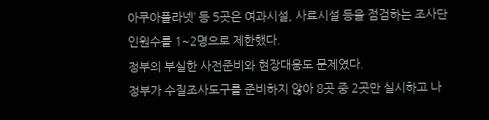아쿠아플라넷’ 등 5곳은 여과시설, 사료시설 등을 점검하는 조사단 인원수를 1~2명으로 제한했다.
정부의 부실한 사전준비와 현장대응도 문제였다.
정부가 수질조사도구를 준비하지 않아 8곳 중 2곳만 실시하고 나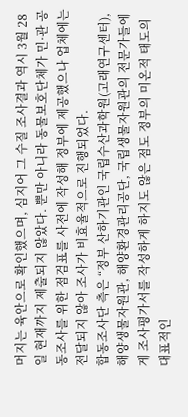머지는 육안으로 확인했으며, 심지어 그 수질 조사결과 역시 3월 28일 현재까지 제출되지 않았다. 뿐만 아니라 동물보호단체가 민·관 공동조사를 위한 점검표를 사전에 작성해 정부에 제공했으나 업체에는 전달되지 않아 조사가 비효율적으로 진행되었다.
합동조사단 측은 “정부 산하기관인 국립수산과학원(고래연구센터), 해양생물자원관, 해양환경관리공단, 국립생물자원관의 전문가들에게 조사평가서를 작성하게 하지도 않은 점도 정부의 미온적 태도의 대표적인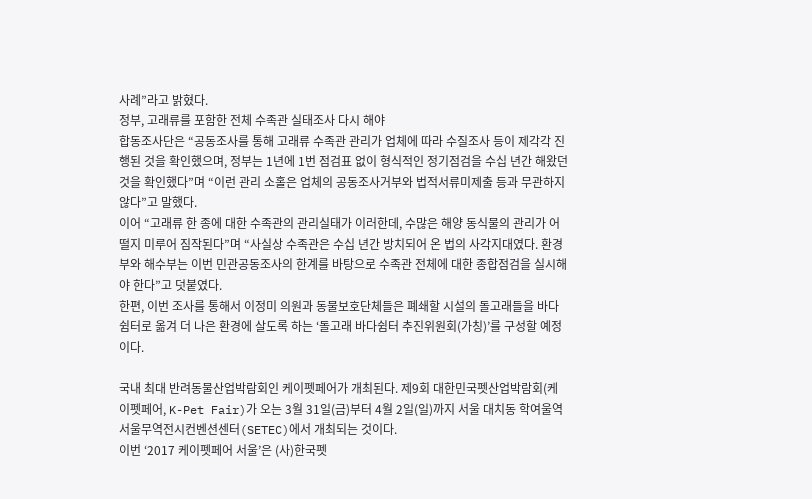사례”라고 밝혔다.
정부, 고래류를 포함한 전체 수족관 실태조사 다시 해야
합동조사단은 “공동조사를 통해 고래류 수족관 관리가 업체에 따라 수질조사 등이 제각각 진행된 것을 확인했으며, 정부는 1년에 1번 점검표 없이 형식적인 정기점검을 수십 년간 해왔던 것을 확인했다”며 “이런 관리 소홀은 업체의 공동조사거부와 법적서류미제출 등과 무관하지 않다”고 말했다.
이어 “고래류 한 종에 대한 수족관의 관리실태가 이러한데, 수많은 해양 동식물의 관리가 어떨지 미루어 짐작된다”며 “사실상 수족관은 수십 년간 방치되어 온 법의 사각지대였다. 환경부와 해수부는 이번 민관공동조사의 한계를 바탕으로 수족관 전체에 대한 종합점검을 실시해야 한다”고 덧붙였다.
한편, 이번 조사를 통해서 이정미 의원과 동물보호단체들은 폐쇄할 시설의 돌고래들을 바다쉼터로 옮겨 더 나은 환경에 살도록 하는 ‘돌고래 바다쉼터 추진위원회(가칭)’를 구성할 예정이다.

국내 최대 반려동물산업박람회인 케이펫페어가 개최된다. 제9회 대한민국펫산업박람회(케이펫페어, K-Pet Fair)가 오는 3월 31일(금)부터 4월 2일(일)까지 서울 대치동 학여울역 서울무역전시컨벤션센터(SETEC)에서 개최되는 것이다.
이번 ‘2017 케이펫페어 서울’은 (사)한국펫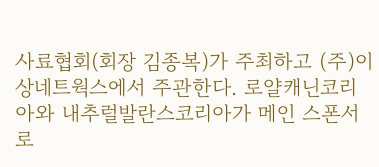사료협회(회장 김종복)가 주최하고 (주)이상네트웍스에서 주관한다. 로얄캐닌코리아와 내추럴발란스코리아가 메인 스폰서로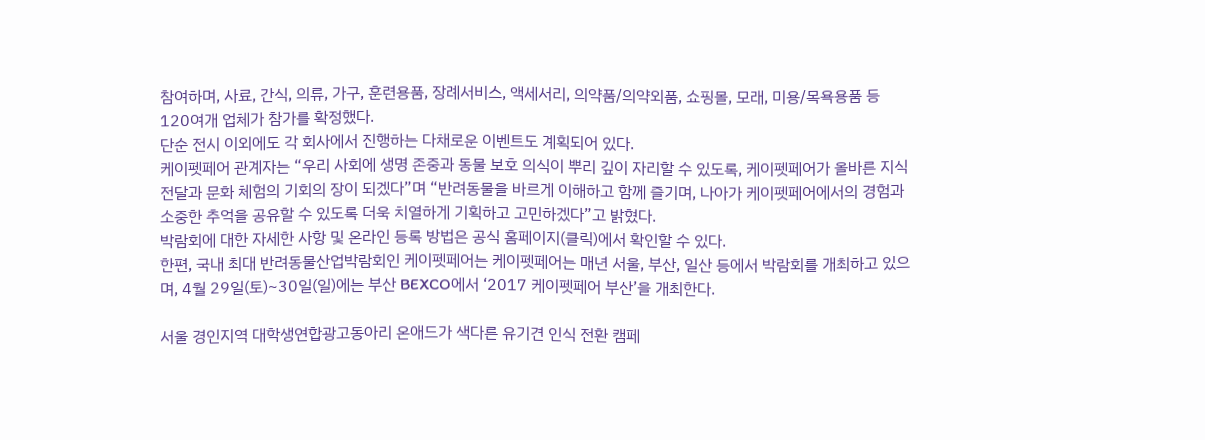참여하며, 사료, 간식, 의류, 가구, 훈련용품, 장례서비스, 액세서리, 의약품/의약외품, 쇼핑몰, 모래, 미용/목욕용품 등 120여개 업체가 참가를 확정했다.
단순 전시 이외에도 각 회사에서 진행하는 다채로운 이벤트도 계획되어 있다.
케이펫페어 관계자는 “우리 사회에 생명 존중과 동물 보호 의식이 뿌리 깊이 자리할 수 있도록, 케이펫페어가 올바른 지식 전달과 문화 체험의 기회의 장이 되겠다”며 “반려동물을 바르게 이해하고 함께 즐기며, 나아가 케이펫페어에서의 경험과 소중한 추억을 공유할 수 있도록 더욱 치열하게 기획하고 고민하겠다”고 밝혔다.
박람회에 대한 자세한 사항 및 온라인 등록 방법은 공식 홈페이지(클릭)에서 확인할 수 있다.
한편, 국내 최대 반려동물산업박람회인 케이펫페어는 케이펫페어는 매년 서울, 부산, 일산 등에서 박람회를 개최하고 있으며, 4월 29일(토)~30일(일)에는 부산 BEXCO에서 ‘2017 케이펫페어 부산’을 개최한다.

서울 경인지역 대학생연합광고동아리 온애드가 색다른 유기견 인식 전환 캠페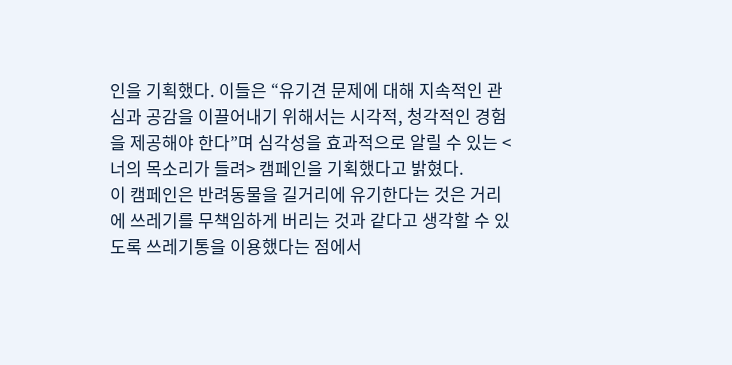인을 기획했다. 이들은 “유기견 문제에 대해 지속적인 관심과 공감을 이끌어내기 위해서는 시각적, 청각적인 경험을 제공해야 한다”며 심각성을 효과적으로 알릴 수 있는 <너의 목소리가 들려> 캠페인을 기획했다고 밝혔다.
이 캠페인은 반려동물을 길거리에 유기한다는 것은 거리에 쓰레기를 무책임하게 버리는 것과 같다고 생각할 수 있도록 쓰레기통을 이용했다는 점에서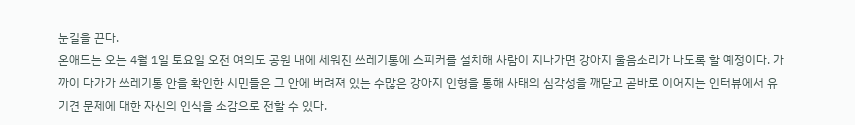눈길을 끈다.
온애드는 오는 4월 1일 토요일 오전 여의도 공원 내에 세워진 쓰레기통에 스피커를 설치해 사람이 지나가면 강아지 울음소리가 나도록 할 예정이다. 가까이 다가가 쓰레기통 안을 확인한 시민들은 그 안에 버려져 있는 수많은 강아지 인형을 통해 사태의 심각성을 깨닫고 곧바로 이어지는 인터뷰에서 유기견 문제에 대한 자신의 인식을 소감으로 전할 수 있다.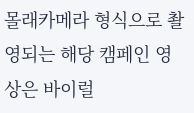몰래카메라 형식으로 촬영되는 해당 캠페인 영상은 바이럴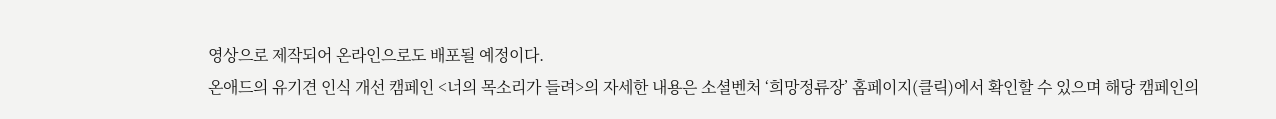영상으로 제작되어 온라인으로도 배포될 예정이다.
온애드의 유기견 인식 개선 캠페인 <너의 목소리가 들려>의 자세한 내용은 소셜벤처 ‘희망정류장’ 홈페이지(클릭)에서 확인할 수 있으며 해당 캠페인의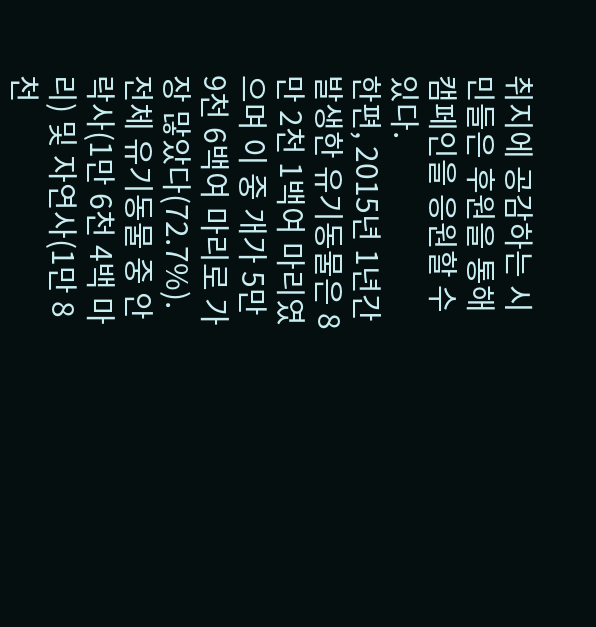취지에 공감하는 시민들은 후원을 통해 캠페인을 응원할 수 있다.
한편, 2015년 1년간 발생한 유기동물은 8만 2천 1백여 마리였으며 이 중 개가 5만 9천 6백여 마리로 가장 많았다(72.7%). 전체 유기동물 중 안락사(1만 6천 4백 마리) 및 자연사(1만 8천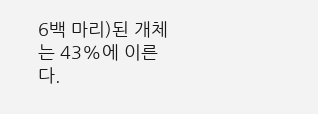6백 마리)된 개체는 43%에 이른다.